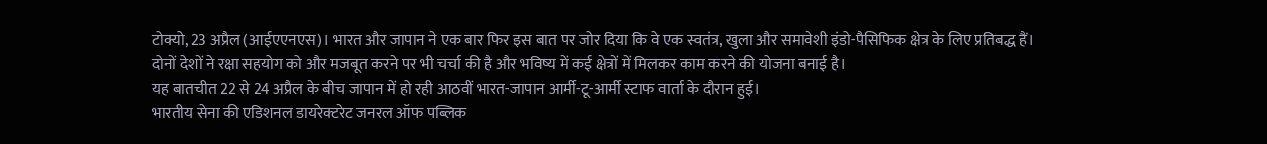टोक्यो, 23 अप्रैल (आईएएनएस)। भारत और जापान ने एक बार फिर इस बात पर जोर दिया कि वे एक स्वतंत्र, खुला और समावेशी इंडो-पैसिफिक क्षेत्र के लिए प्रतिबद्ध हैं। दोनों देशों ने रक्षा सहयोग को और मजबूत करने पर भी चर्चा की है और भविष्य में कई क्षेत्रों में मिलकर काम करने की योजना बनाई है।
यह बातचीत 22 से 24 अप्रैल के बीच जापान में हो रही आठवीं भारत-जापान आर्मी-टू-आर्मी स्टाफ वार्ता के दौरान हुई।
भारतीय सेना की एडिशनल डायरेक्टरेट जनरल ऑफ पब्लिक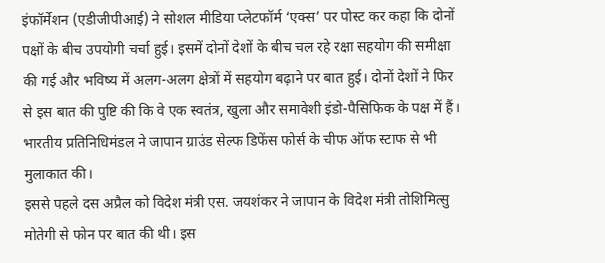इंफॉर्मेशन (एडीजीपीआई) ने सोशल मीडिया प्लेटफॉर्म ‘एक्स’ पर पोस्ट कर कहा कि दोनों पक्षों के बीच उपयोगी चर्चा हुई। इसमें दोनों देशों के बीच चल रहे रक्षा सहयोग की समीक्षा की गई और भविष्य में अलग-अलग क्षेत्रों में सहयोग बढ़ाने पर बात हुई। दोनों देशों ने फिर से इस बात की पुष्टि की कि वे एक स्वतंत्र, खुला और समावेशी इंडो-पैसिफिक के पक्ष में हैं। भारतीय प्रतिनिधिमंडल ने जापान ग्राउंड सेल्फ डिफेंस फोर्स के चीफ ऑफ स्टाफ से भी मुलाकात की।
इससे पहले दस अप्रैल को विदेश मंत्री एस. जयशंकर ने जापान के विदेश मंत्री तोशिमित्सु मोतेगी से फोन पर बात की थी। इस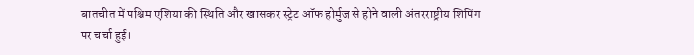बातचीत में पश्चिम एशिया की स्थिति और खासकर स्ट्रेट ऑफ होर्मुज से होने वाली अंतरराष्ट्रीय शिपिंग पर चर्चा हुई।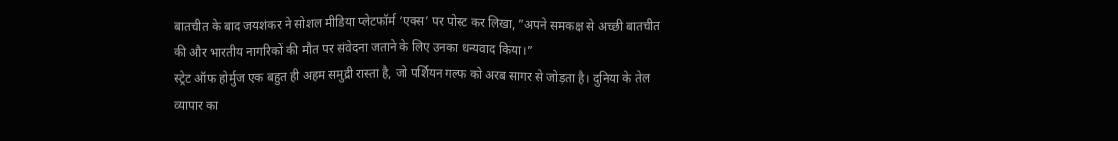बातचीत के बाद जयशंकर ने सोशल मीडिया प्लेटफॉर्म ‘एक्स’ पर पोस्ट कर लिखा, ”अपने समकक्ष से अच्छी बातचीत की और भारतीय नागरिकों की मौत पर संवेदना जताने के लिए उनका धन्यवाद किया।”
स्ट्रेट ऑफ होर्मुज एक बहुत ही अहम समुद्री रास्ता है, जो पर्शियन गल्फ को अरब सागर से जोड़ता है। दुनिया के तेल व्यापार का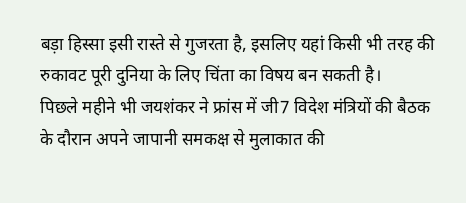बड़ा हिस्सा इसी रास्ते से गुजरता है, इसलिए यहां किसी भी तरह की रुकावट पूरी दुनिया के लिए चिंता का विषय बन सकती है।
पिछले महीने भी जयशंकर ने फ्रांस में जी7 विदेश मंत्रियों की बैठक के दौरान अपने जापानी समकक्ष से मुलाकात की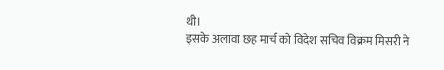थी।
इसके अलावा छह मार्च को विदेश सचिव विक्रम मिसरी ने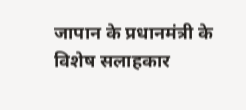जापान के प्रधानमंत्री के विशेष सलाहकार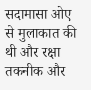सदामासा ओए से मुलाकात की थी और रक्षा तकनीक और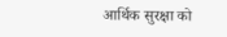आर्थिक सुरक्षा को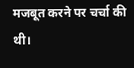मजबूत करने पर चर्चा की थी।